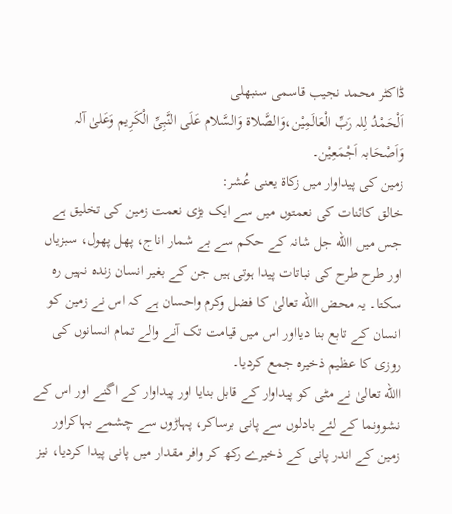ڈاکٹر محمد نجیب قاسمی سنبھلی
اَلْحَمْدُ لِلہ رَبِّ الْعَالَمِیْن،وَالصَّلاۃ وَالسَّلام عَلَی النَّبِیِّ الْکَرِیم وَعَلیٰ آلہ وَاَصْحَابہ اَجْمَعِیْن۔
زمین کی پیداوار میں زکاۃ یعنی عُشر:
خالق کائنات کی نعمتوں میں سے ایک بڑی نعمت زمین کی تخلیق ہے جس میں االله جل شانہ کے حکم سے بے شمار اناج، پھل پھول، سبزیاں اور طرح طرح کی نباتات پیدا ہوتی ہیں جن کے بغیر انسان زندہ نہیں رہ سکتا۔ یہ محض االله تعالیٰ کا فضل وکرم واحسان ہے کہ اس نے زمین کو انسان کے تابع بنا دیااور اس میں قیامت تک آنے والے تمام انسانوں کی روزی کا عظیم ذخیرہ جمع کردیا۔
االله تعالیٰ نے مٹی کو پیداوار کے قابل بنایا اور پیداوار کے اگنے اور اس کے نشوونما کے لئے بادلوں سے پانی برساکر، پہاڑوں سے چشمے بہاکراور زمین کے اندر پانی کے ذخیرے رکھ کر وافر مقدار میں پانی پیدا کردیا، نیز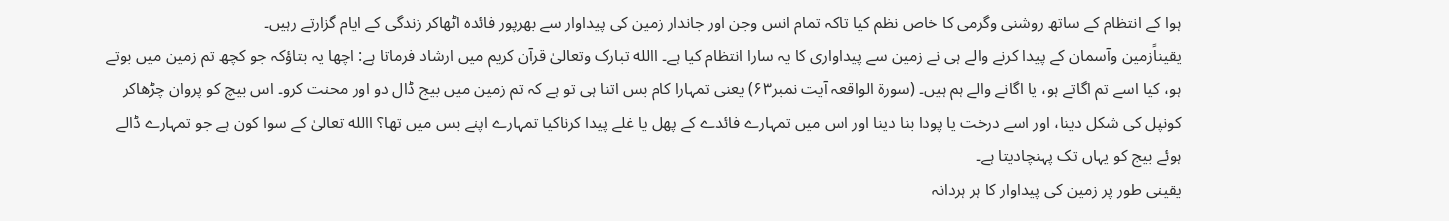ہوا کے انتظام کے ساتھ روشنی وگرمی کا خاص نظم کیا تاکہ تمام انس وجن اور جاندار زمین کی پیداوار سے بھرپور فائدہ اٹھاکر زندگی کے ایام گزارتے رہیں۔
یقیناًزمین وآسمان کے پیدا کرنے والے ہی نے زمین سے پیداواری کا یہ سارا انتظام کیا ہے۔ االله تبارک وتعالیٰ قرآن کریم میں ارشاد فرماتا ہے: اچھا یہ بتاؤکہ جو کچھ تم زمین میں بوتے ہو، کیا اسے تم اگاتے ہو، یا اگانے والے ہم ہیں۔ (سورۃ الواقعہ آیت نمبر۶۳) یعنی تمہارا کام بس اتنا ہی تو ہے کہ تم زمین میں بیج ڈال دو اور محنت کرو۔ اس بیچ کو پروان چڑھاکر کونپل کی شکل دینا، اور اسے درخت یا پودا بنا دینا اور اس میں تمہارے فائدے کے پھل یا غلے پیدا کرناکیا تمہارے اپنے بس میں تھا؟ االله تعالیٰ کے سوا کون ہے جو تمہارے ڈالے ہوئے بیج کو یہاں تک پہنچادیتا ہے۔
یقینی طور پر زمین کی پیداوار کا ہر ہردانہ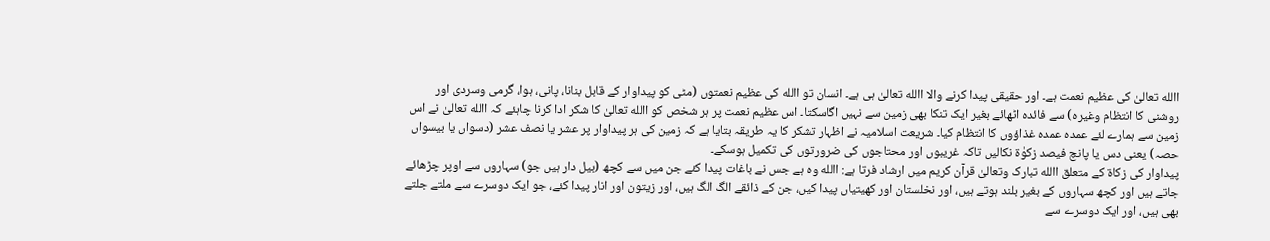االله تعالیٰ کی عظیم نعمت ہے۔ اور حقیقی پیدا کرنے والا االله تعالیٰ ہی ہے۔ انسان تو االله کی عظیم نعمتوں (مٹی کو پیداوار کے قابل بنانا، پانی، ہوا، گرمی وسردی اور روشنی کا انتظام وغیرہ) سے فائدہ اٹھائے بغیر ایک تنکا بھی زمین سے نہیں اگاسکتا۔ اس عظیم نعمت پر ہر شخص کو االله تعالیٰ کا شکر ادا کرنا چاہئے کہ االله تعالیٰ نے اس زمین سے ہمارے لئے عمدہ عمدہ غذاؤوں کا انتظام کیا۔ شریعت اسلامیہ نے اظہار تشکر کا یہ طریقہ بتایا ہے کہ زمین کی ہر پیداوار پر عشر یا نصف عشر (دسواں یا بیسواں حصہ) یعنی دس یا پانچ فیصد زکوٰۃ نکالیں تاکہ غریبوں اور محتاجوں کی ضرورتوں کی تکمیل ہوسکے۔
پیداوار کی زکاۃ کے متعلق االله تبارک وتعالیٰ قرآن کریم میں ارشاد فرتا ہے: االله وہ ہے جس نے باغات پیدا کئے جن میں سے کچھ (بیل دار ہیں جو) سہاروں سے اوپر چڑھائے جاتے ہیں اور کچھ سہاروں کے بغیر بلند ہوتے ہیں، اور نخلستان اور کھیتیاں پیدا کیں، جن کے ذائقے الگ الگ ہیں، اور زیتون اور انار پیدا کئے، جو ایک دوسرے سے ملتے جلتے بھی ہیں، اور ایک دوسرے سے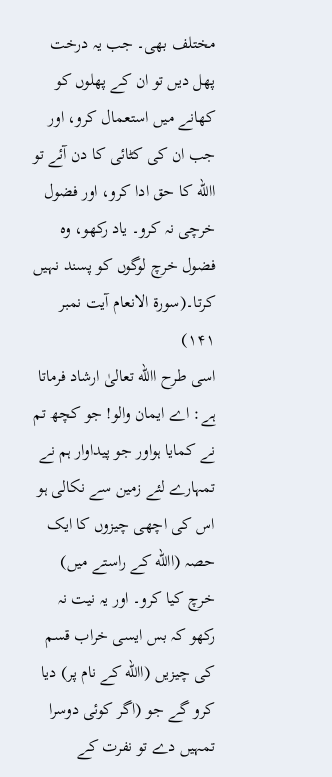مختلف بھی۔ جب یہ درخت پھل دیں تو ان کے پھلوں کو کھانے میں استعمال کرو، اور جب ان کی کٹائی کا دن آئے تو االله کا حق ادا کرو، اور فضول خرچی نہ کرو۔ یاد رکھو، وہ فضول خرچ لوگوں کو پسند نہیں کرتا۔(سورۃ الانعام آیت نمبر ۱۴۱)
اسی طرح االله تعالیٰ ارشاد فرماتا ہے: اے ایمان والو! جو کچھ تم نے کمایا ہواور جو پیداوار ہم نے تمہارے لئے زمین سے نکالی ہو اس کی اچھی چیزوں کا ایک حصہ (االله کے راستے میں) خرچ کیا کرو۔ اور یہ نیت نہ رکھو کہ بس ایسی خراب قسم کی چیزیں (االله کے نام پر) دیا کرو گے جو (اگر کوئی دوسرا تمہیں دے تو نفرت کے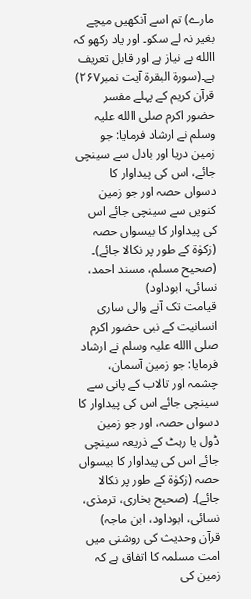مارے) تم اسے آنکھیں میچے بغیر نہ لے سکو۔ اور یاد رکھو کہ االله بے نیاز ہے اور قابل تعریف ہے۔(سورۃ البقرۃ آیت نمبر۲۶۷)
قرآن کریم کے پہلے مفسر حضور اکرم صلی االله علیہ وسلم نے ارشاد فرمایا: جو زمین دریا اور بادل سے سینچی جائے، اس کی پیداوار کا دسواں حصہ اور جو زمین کنویں سے سینچی جائے اس کی پیداوار کا بیسواں حصہ (زکوٰۃ کے طور پر نکالا جائے)۔ (صحیح مسلم، مسند احمد، نسائی، ابوداود)
قیامت تک آنے والی ساری انسانیت کے نبی حضور اکرم صلی االله علیہ وسلم نے ارشاد فرمایا: جو زمین آسمان، چشمہ اور تالاب کے پانی سے سینچی جائے اس کی پیداوار کا دسواں حصہ، اور جو زمین ڈول یا رہٹ کے ذریعہ سینچی جائے اس کی پیداوار کا بیسواں حصہ (زکوٰۃ کے طور پر نکالا جائے)۔ (صحیح بخاری، ترمذی، نسائی، ابوداود، ابن ماجہ)
قرآن وحدیث کی روشنی میں امت مسلمہ کا اتفاق ہے کہ زمین کی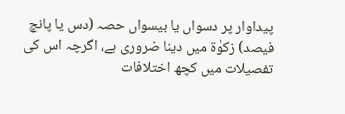پیداوار پر دسواں یا بیسواں حصہ (دس یا پانچ فیصد) زکوٰۃ میں دینا ضروری ہے، اگرچہ اس کی تفصیلات میں کچھ اختلافات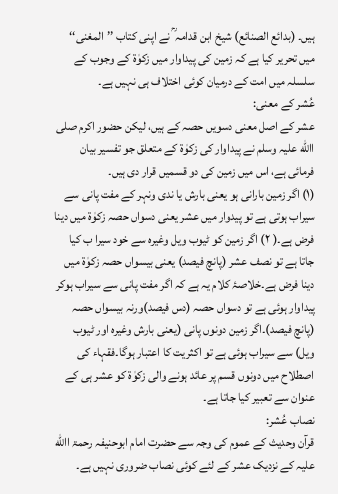ہیں۔ (بدائع الصنائع) شیخ ابن قدامہ ؒ نے اپنی کتاب ’’المغنی‘‘ میں تحریر کیا ہے کہ زمین کی پیداوار میں زکوٰۃ کے وجوب کے سلسلہ میں امت کے درمیان کوئی اختلاف ہی نہیں ہے۔
عُشر کے معنی:
عشر کے اصل معنی دسویں حصہ کے ہیں، لیکن حضور اکرم صلی االله علیہ وسلم نے پیداوار کی زکوٰۃ کے متعلق جو تفسیر بیان فرمائی ہے، اس میں زمین کی دو قسمیں قرار دی ہیں۔
(۱) اگر زمین بارانی ہو یعنی بارش یا ندی ونہر کے مفت پانی سے سیراب ہوتی ہے تو پیدوار میں عشر یعنی دسواں حصہ زکوٰۃ میں دینا فرض ہے۔( ۲) اگر زمین کو ٹیوب ویل وغیرہ سے خود سیرا ب کیا جاتا ہے تو نصف عشر (پانچ فیصد) یعنی بیسواں حصہ زکوٰۃ میں دینا فرض ہے۔خلاصۂ کلام یہ ہے کہ اگر مفت پانی سے سیراب ہوکر پیداوار ہوئی ہے تو دسواں حصہ (دس فیصد)ورنہ بیسواں حصہ (پانچ فیصد)۔اگر زمین دونوں پانی (یعنی بارش وغیرہ اور ٹیوب ویل) سے سیراب ہوئی ہے تو اکثریت کا اعتبار ہوگا۔فقہاء کی اصطلاح میں دونوں قسم پر عائد ہونے والی زکوٰۃ کو عشر ہی کے عنوان سے تعبیر کیا جاتا ہے۔
نصاب عُشر:
قرآن وحدیث کے عموم کی وجہ سے حضرت امام ابوحنیفہ رحمۃ االله علیہ کے نزدیک عشر کے لئے کوئی نصاب ضروری نہیں ہے۔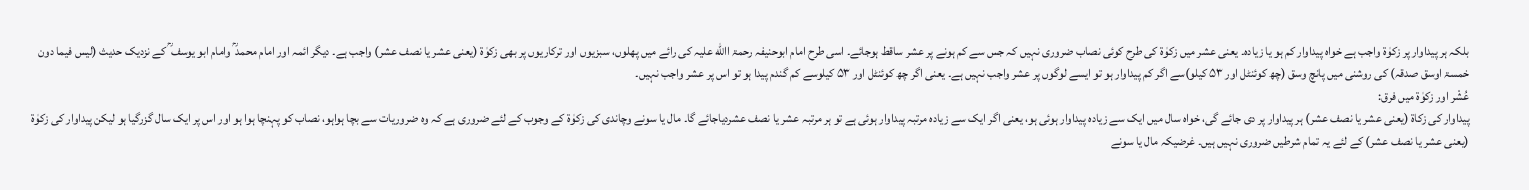بلکہ ہر پیداوار پر زکوٰۃ واجب ہے خواہ پیداوار کم ہو یا زیادہ۔ یعنی عشر میں زکوٰۃ کی طرح کوئی نصاب ضروری نہیں کہ جس سے کم ہونے پر عشر ساقط ہوجائے۔ اسی طرح امام ابوحنیفہ رحمۃ االله علیہ کی رائے میں پھلوں، سبزیوں اور ترکاریوں پر بھی زکوٰۃ (یعنی عشر یا نصف عشر) واجب ہے۔ دیگر ائمہ اور امام محمد ؒ وامام ابو یوسف ؒ کے نزدیک حدیث (لیس فیما دون خمسۃ اوسق صدقہ) کی روشنی میں پانچ وسق (چھ کوئنٹل اور ۵۳ کیلو)سے اگر کم پیداوار ہو تو ایسے لوگوں پر عشر واجب نہیں ہے۔ یعنی اگر چھ کوئنٹل اور ۵۳ کیلوسے کم گندم پیدا ہو تو اس پر عشر واجب نہیں۔
عُشْر اور زکوٰۃ میں فرق:
پیداوار کی زکاۃ (یعنی عشر یا نصف عشر) ہر پیداوار پر دی جائے گی، خواہ سال میں ایک سے زیادہ پیداوار ہوئی ہو، یعنی اگر ایک سے زیادہ مرتبہ پیداوار ہوئی ہے تو ہر مرتبہ عشر یا نصف عشردیاجائے گا۔ مال یا سونے وچاندی کی زکوٰۃ کے وجوب کے لئے ضروری ہے کہ وہ ضروریات سے بچا ہواہو، نصاب کو پہنچا ہوا ہو اور اس پر ایک سال گزرگیا ہو لیکن پیداوار کی زکوٰۃ (یعنی عشر یا نصف عشر) کے لئے یہ تمام شرطیں ضروری نہیں ہیں۔ غرضیکہ مال یا سونے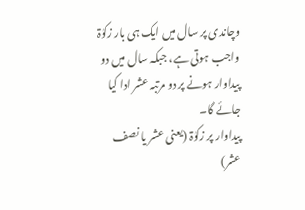وچاندی پر سال میں ایک ہی بار زکوٰۃ واجب ہوتی ہے، جبکہ سال میں دو پیداوار ہونے پر دو مرتبہ عشر ادا کیا جائے گا۔
پیداوار پر زکوٰۃ (یعنی عشر یا نصف عشر)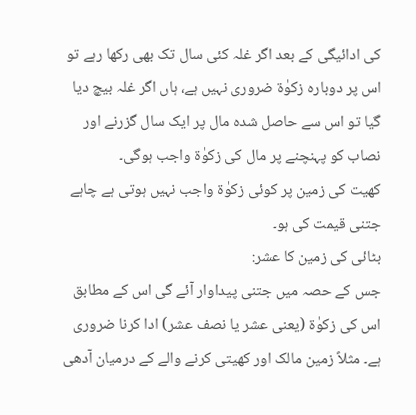کی ادائیگی کے بعد اگر غلہ کئی سال تک بھی رکھا رہے تو اس پر دوبارہ زکوٰۃ ضروری نہیں ہے، ہاں اگر غلہ بیچ دیا گیا تو اس سے حاصل شدہ مال پر ایک سال گزرنے اور نصاب کو پہنچنے پر مال کی زکوٰۃ واجب ہوگی۔
کھیت کی زمین پر کوئی زکوٰۃ واجب نہیں ہوتی ہے چاہے جتنی قیمت کی ہو۔
بٹائی کی زمین کا عشر:
جس کے حصہ میں جتنی پیداوار آئے گی اس کے مطابق اس کی زکوٰۃ (یعنی عشر یا نصف عشر) ادا کرنا ضروری ہے۔ مثلاً زمین مالک اور کھیتی کرنے والے کے درمیان آدھی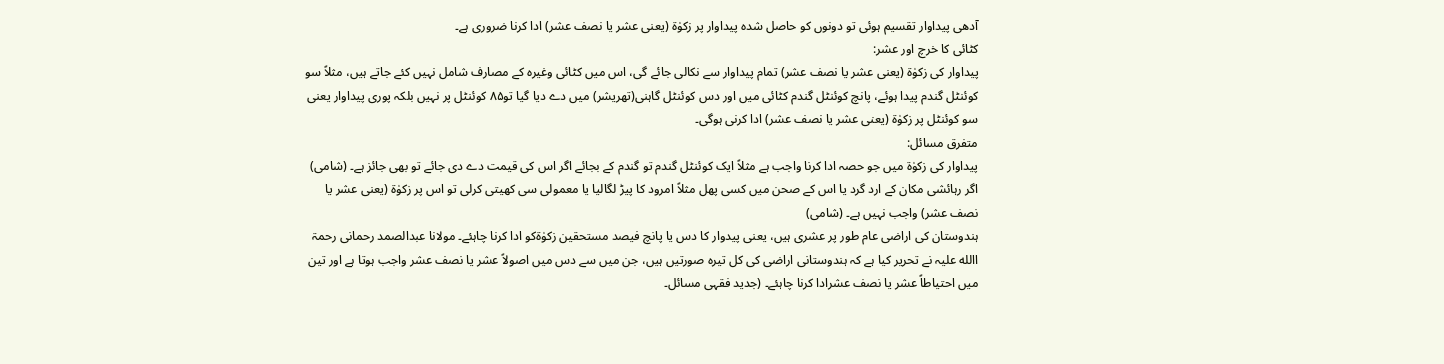آدھی پیداوار تقسیم ہوئی تو دونوں کو حاصل شدہ پیداوار پر زکوٰۃ (یعنی عشر یا نصف عشر) ادا کرنا ضروری ہے۔
کٹائی کا خرچ اور عشر:
پیداوار کی زکوٰۃ (یعنی عشر یا نصف عشر) تمام پیداوار سے نکالی جائے گی، اس میں کٹائی وغیرہ کے مصارف شامل نہیں کئے جاتے ہیں، مثلاً سو کوئنٹل گندم پیدا ہوئے، پانچ کوئنٹل گندم کٹائی میں اور دس کوئنٹل گاہنی(تھریشر) میں دے دیا گیا تو۸۵ کوئنٹل پر نہیں بلکہ پوری پیداوار یعنی سو کوئنٹل پر زکوٰۃ (یعنی عشر یا نصف عشر) ادا کرنی ہوگی۔
متفرق مسائل:
پیداوار کی زکوٰۃ میں جو حصہ ادا کرنا واجب ہے مثلاً ایک کوئنٹل گندم تو گندم کے بجائے اگر اس کی قیمت دے دی جائے تو بھی جائز ہے۔ (شامی)
اگر رہائشی مکان کے ارد گرد یا اس کے صحن میں کسی پھل مثلاً امرود کا پیڑ لگالیا یا معمولی سی کھیتی کرلی تو اس پر زکوٰۃ (یعنی عشر یا نصف عشر) واجب نہیں ہے۔ (شامی)
ہندوستان کی اراضی عام طور پر عشری ہیں، یعنی پیدوار کا دس یا پانچ فیصد مستحقین زکوٰۃکو ادا کرنا چاہئے۔ مولانا عبدالصمد رحمانی رحمۃ االله علیہ نے تحریر کیا ہے کہ ہندوستانی اراضی کی کل تیرہ صورتیں ہیں، جن میں سے دس میں اصولاً عشر یا نصف عشر واجب ہوتا ہے اور تین میں احتیاطاً عشر یا نصف عشرادا کرنا چاہئے۔ (جدید فقہی مسائل۔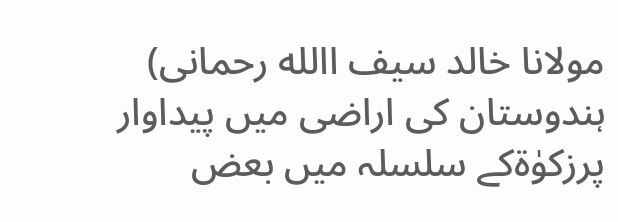مولانا خالد سیف االله رحمانی)
ہندوستان کی اراضی میں پیداوار پرزکوٰۃکے سلسلہ میں بعض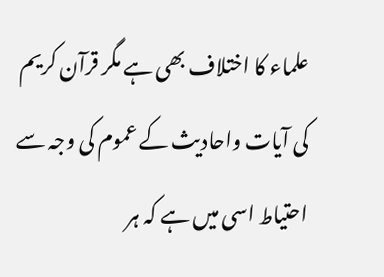علماء کا اختلاف بھی ہے مگر قرآن کریم کی آیات واحادیث کے عموم کی وجہ سے احتیاط اسی میں ہے کہ ہر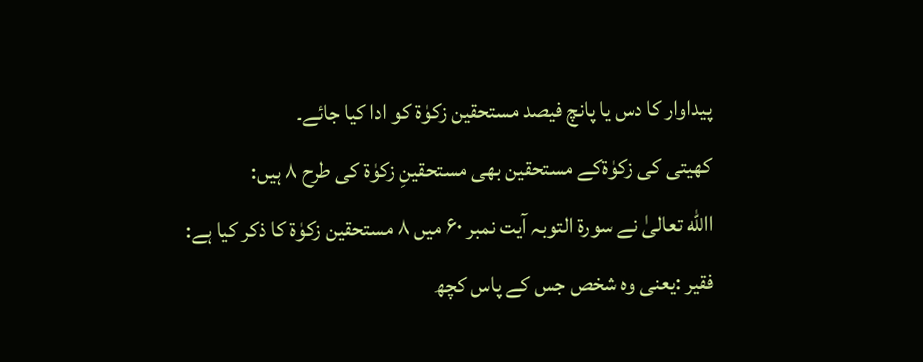پیداوار کا دس یا پانچ فیصد مستحقین زکوٰۃ کو ادا کیا جائے۔
کھیتی کی زکوٰۃکے مستحقین بھی مستحقینِ زکوٰۃ کی طرح ۸ ہیں:
االله تعالیٰ نے سورۃ التوبہ آیت نمبر ۶۰ میں ۸ مستحقین زکوٰۃ کا ذکر کیا ہے:
فقیر :یعنی وہ شخص جس کے پاس کچھ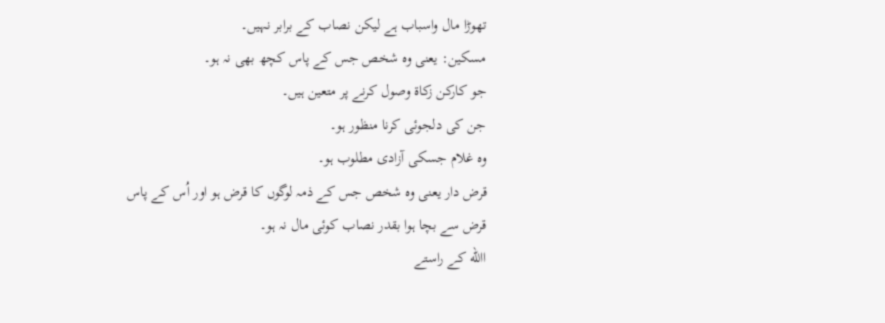تھوڑا مال واسباب ہے لیکن نصاب کے برابر نہیں۔
مسکین: یعنی وہ شخص جس کے پاس کچھ بھی نہ ہو۔
جو کارکن زکاۃ وصول کرنے پر متعین ہیں۔
جن کی دلجوئی کرنا منظور ہو۔
وہ غلام جسکی آزادی مطلوب ہو۔
قرض دار یعنی وہ شخص جس کے ذمہ لوگوں کا قرض ہو اور اُس کے پاس قرض سے بچا ہوا بقدر نصاب کوئی مال نہ ہو۔
االله کے راستے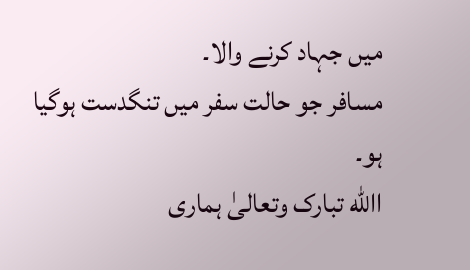میں جہاد کرنے والا۔
مسافر جو حالت سفر میں تنگدست ہوگیا ہو۔
االله تبارک وتعالیٰ ہماری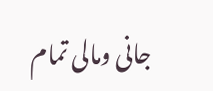جانی ومالی تمام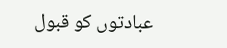عبادتوں کو قبول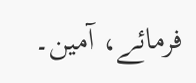فرمائے، آمین۔